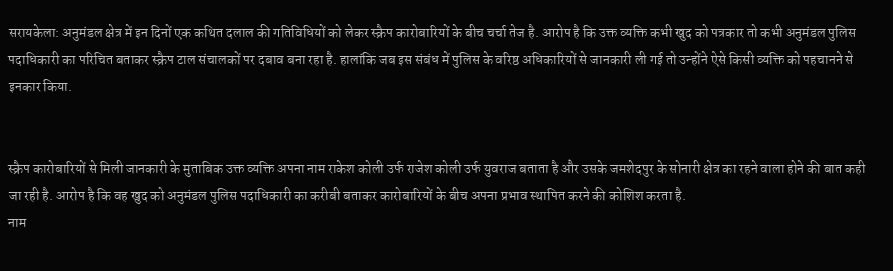सरायकेला: अनुमंडल क्षेत्र में इन दिनों एक कथित दलाल की गतिविधियों को लेकर स्क्रैप कारोबारियों के बीच चर्चा तेज है. आरोप है कि उक्त व्यक्ति कभी खुद को पत्रकार तो कभी अनुमंडल पुलिस पदाधिकारी का परिचित बताकर स्क्रैप टाल संचालकों पर दबाव बना रहा है. हालांकि जब इस संबंध में पुलिस के वरिष्ठ अधिकारियों से जानकारी ली गई तो उन्होंने ऐसे किसी व्यक्ति को पहचानने से इनकार किया.


स्क्रैप कारोबारियों से मिली जानकारी के मुताबिक उक्त व्यक्ति अपना नाम राकेश कोली उर्फ राजेश कोली उर्फ युवराज बताता है और उसके जमशेदपुर के सोनारी क्षेत्र का रहने वाला होने की बात कही जा रही है. आरोप है कि वह खुद को अनुमंडल पुलिस पदाधिकारी का करीबी बताकर कारोबारियों के बीच अपना प्रभाव स्थापित करने की कोशिश करता है.
नाम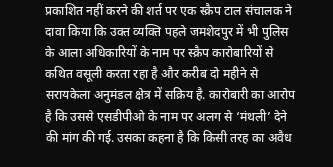प्रकाशित नहीं करने की शर्त पर एक स्क्रैप टाल संचालक ने दावा किया कि उक्त व्यक्ति पहले जमशेदपुर में भी पुलिस के आला अधिकारियों के नाम पर स्क्रैप कारोबारियों से कथित वसूली करता रहा है और करीब दो महीने से सरायकेला अनुमंडल क्षेत्र में सक्रिय है. कारोबारी का आरोप है कि उससे एसडीपीओ के नाम पर अलग से ‘मंथली’ देने की मांग की गई. उसका कहना है कि किसी तरह का अवैध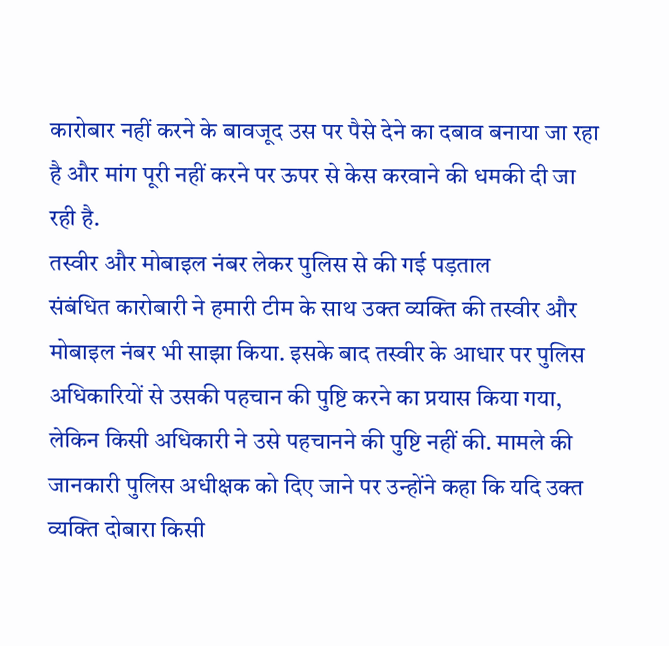कारोबार नहीं करने के बावजूद उस पर पैसे देने का दबाव बनाया जा रहा है और मांग पूरी नहीं करने पर ऊपर से केस करवाने की धमकी दी जा रही है.
तस्वीर और मोबाइल नंबर लेकर पुलिस से की गई पड़ताल
संबंधित कारोबारी ने हमारी टीम के साथ उक्त व्यक्ति की तस्वीर और मोबाइल नंबर भी साझा किया. इसके बाद तस्वीर के आधार पर पुलिस अधिकारियों से उसकी पहचान की पुष्टि करने का प्रयास किया गया, लेकिन किसी अधिकारी ने उसे पहचानने की पुष्टि नहीं की. मामले की जानकारी पुलिस अधीक्षक को दिए जाने पर उन्होंने कहा कि यदि उक्त व्यक्ति दोबारा किसी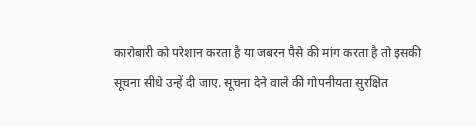कारोबारी को परेशान करता है या जबरन पैसे की मांग करता है तो इसकी सूचना सीधे उन्हें दी जाए. सूचना देने वाले की गोपनीयता सुरक्षित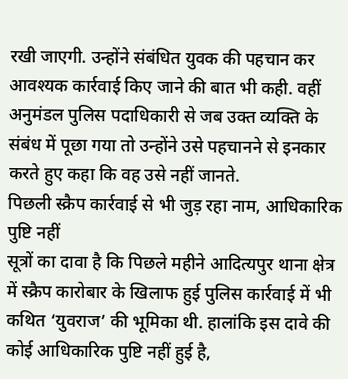रखी जाएगी. उन्होंने संबंधित युवक की पहचान कर आवश्यक कार्रवाई किए जाने की बात भी कही. वहीं अनुमंडल पुलिस पदाधिकारी से जब उक्त व्यक्ति के संबंध में पूछा गया तो उन्होंने उसे पहचानने से इनकार करते हुए कहा कि वह उसे नहीं जानते.
पिछली स्क्रैप कार्रवाई से भी जुड़ रहा नाम, आधिकारिक पुष्टि नहीं
सूत्रों का दावा है कि पिछले महीने आदित्यपुर थाना क्षेत्र में स्क्रैप कारोबार के खिलाफ हुई पुलिस कार्रवाई में भी कथित ‘युवराज’ की भूमिका थी. हालांकि इस दावे की कोई आधिकारिक पुष्टि नहीं हुई है,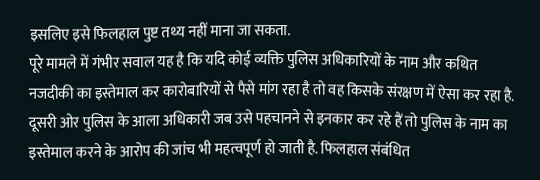इसलिए इसे फिलहाल पुष्ट तथ्य नहीं माना जा सकता.
पूरे मामले में गंभीर सवाल यह है कि यदि कोई व्यक्ति पुलिस अधिकारियों के नाम और कथित नजदीकी का इस्तेमाल कर कारोबारियों से पैसे मांग रहा है तो वह किसके संरक्षण में ऐसा कर रहा है. दूसरी ओर पुलिस के आला अधिकारी जब उसे पहचानने से इनकार कर रहे हैं तो पुलिस के नाम का इस्तेमाल करने के आरोप की जांच भी महत्वपूर्ण हो जाती है. फिलहाल संबंधित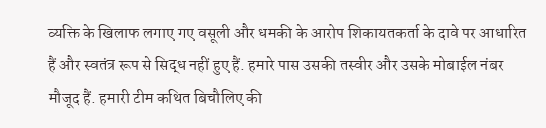व्यक्ति के खिलाफ लगाए गए वसूली और धमकी के आरोप शिकायतकर्ता के दावे पर आधारित हैं और स्वतंत्र रूप से सिद्ध नहीं हुए हैं. हमारे पास उसकी तस्वीर और उसके मोबाईल नंबर मौजूद हैं. हमारी टीम कथित बिचौलिए की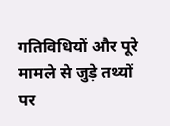गतिविधियों और पूरे मामले से जुड़े तथ्यों पर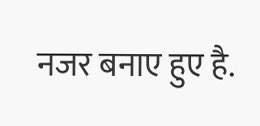नजर बनाए हुए है.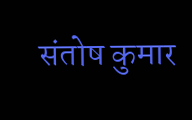संतोष कुमार